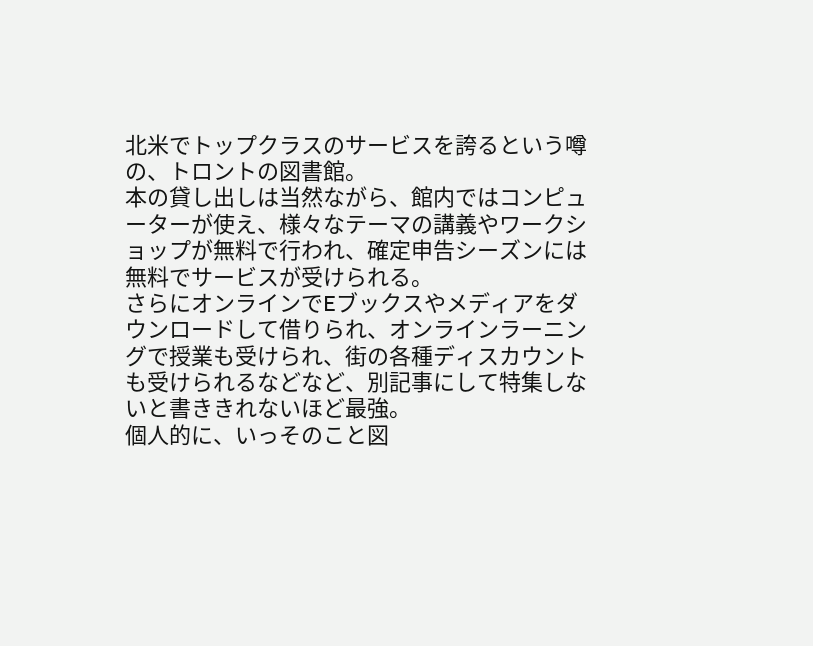北米でトップクラスのサービスを誇るという噂の、トロントの図書館。
本の貸し出しは当然ながら、館内ではコンピューターが使え、様々なテーマの講義やワークショップが無料で行われ、確定申告シーズンには無料でサービスが受けられる。
さらにオンラインでEブックスやメディアをダウンロードして借りられ、オンラインラーニングで授業も受けられ、街の各種ディスカウントも受けられるなどなど、別記事にして特集しないと書ききれないほど最強。
個人的に、いっそのこと図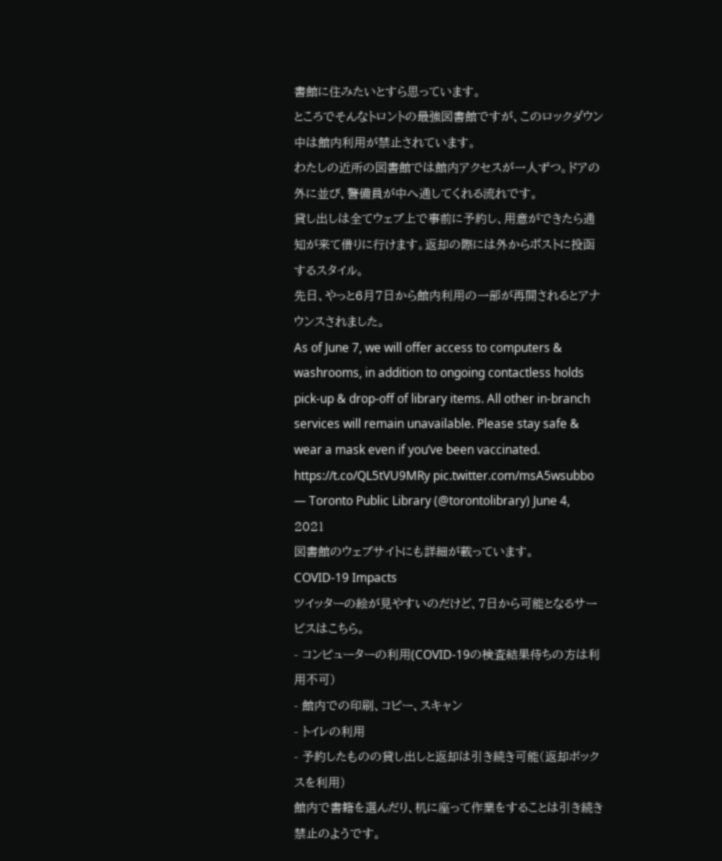書館に住みたいとすら思っています。
ところでそんなトロントの最強図書館ですが、このロックダウン中は館内利用が禁止されています。
わたしの近所の図書館では館内アクセスが一人ずつ。ドアの外に並び、警備員が中へ通してくれる流れです。
貸し出しは全てウェブ上で事前に予約し、用意ができたら通知が来て借りに行けます。返却の際には外からポストに投函するスタイル。
先日、やっと6月7日から館内利用の一部が再開されるとアナウンスされました。
As of June 7, we will offer access to computers & washrooms, in addition to ongoing contactless holds pick-up & drop-off of library items. All other in-branch services will remain unavailable. Please stay safe & wear a mask even if you’ve been vaccinated. https://t.co/QL5tVU9MRy pic.twitter.com/msA5wsubbo
— Toronto Public Library (@torontolibrary) June 4, 2021
図書館のウェブサイトにも詳細が載っています。
COVID-19 Impacts
ツイッターの絵が見やすいのだけど、7日から可能となるサービスはこちら。
- コンピューターの利用(COVID-19の検査結果待ちの方は利用不可)
- 館内での印刷、コピー、スキャン
- トイレの利用
- 予約したものの貸し出しと返却は引き続き可能(返却ボックスを利用)
館内で書籍を選んだり、机に座って作業をすることは引き続き禁止のようです。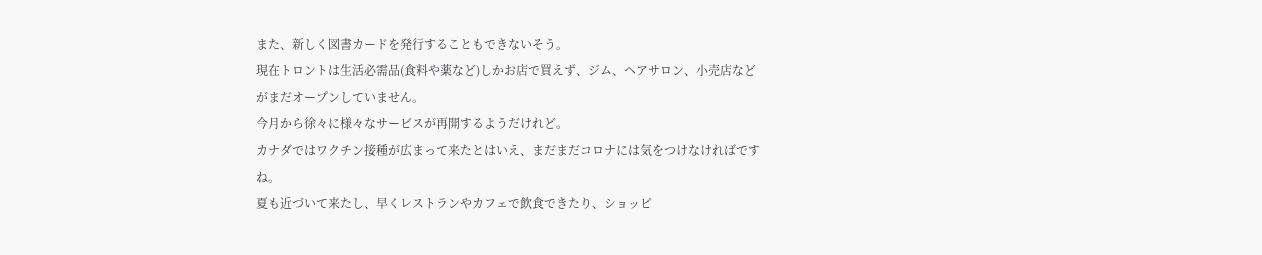また、新しく図書カードを発行することもできないそう。
現在トロントは生活必需品(食料や薬など)しかお店で買えず、ジム、ヘアサロン、小売店などがまだオープンしていません。
今月から徐々に様々なサービスが再開するようだけれど。
カナダではワクチン接種が広まって来たとはいえ、まだまだコロナには気をつけなければですね。
夏も近づいて来たし、早くレストランやカフェで飲食できたり、ショッピ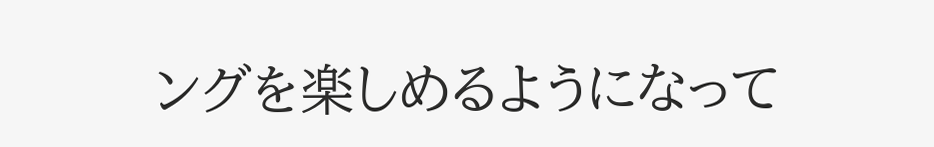ングを楽しめるようになって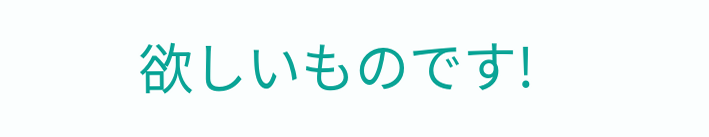欲しいものです!